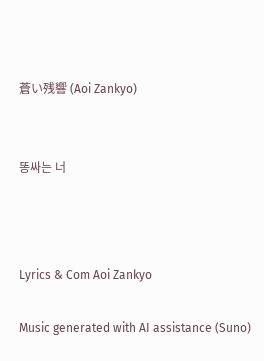蒼い残響 (Aoi Zankyo)


똥싸는 너



Lyrics & Com Aoi Zankyo

Music generated with AI assistance (Suno)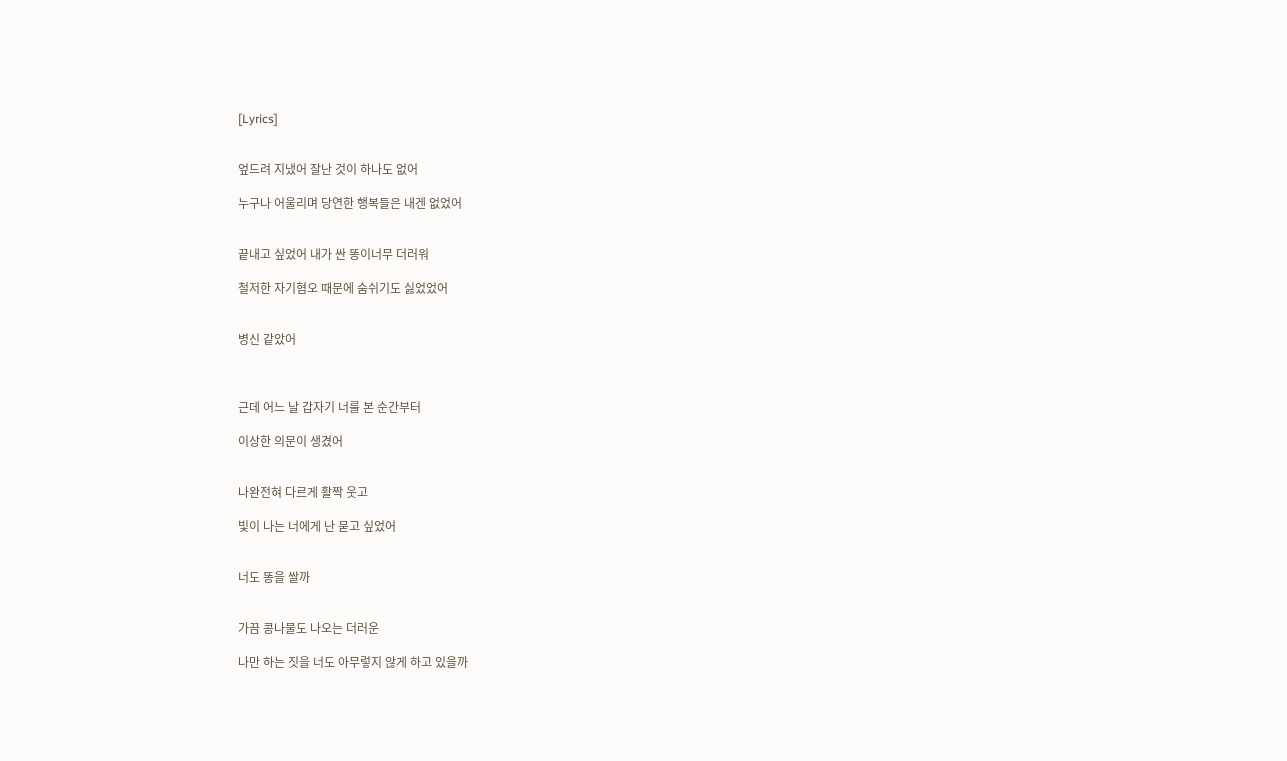[Lyrics]


엎드려 지냈어 잘난 것이 하나도 없어

누구나 어울리며 당연한 행복들은 내겐 없었어


끝내고 싶었어 내가 싼 똥이너무 더러워

철저한 자기혐오 때문에 숨쉬기도 싫었었어


병신 같았어



근데 어느 날 갑자기 너를 본 순간부터

이상한 의문이 생겼어


나완전혀 다르게 활짝 웃고

빛이 나는 너에게 난 묻고 싶었어


너도 똥을 쌀까


가끔 콩나물도 나오는 더러운

나만 하는 짓을 너도 아무렇지 않게 하고 있을까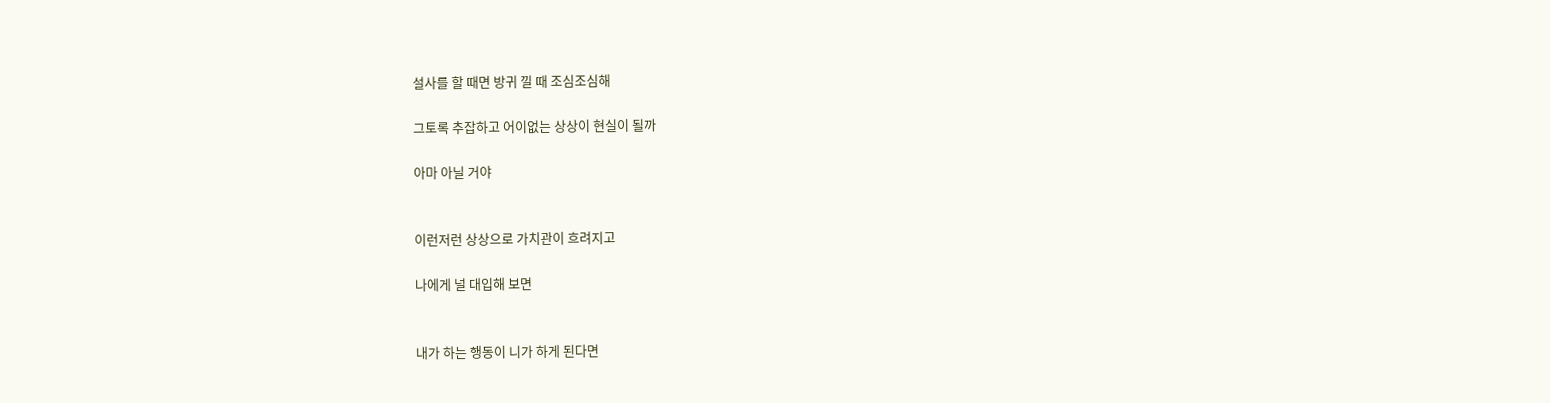설사를 할 때면 방귀 낄 때 조심조심해

그토록 추잡하고 어이없는 상상이 현실이 될까

아마 아닐 거야


이런저런 상상으로 가치관이 흐려지고

나에게 널 대입해 보면


내가 하는 행동이 니가 하게 된다면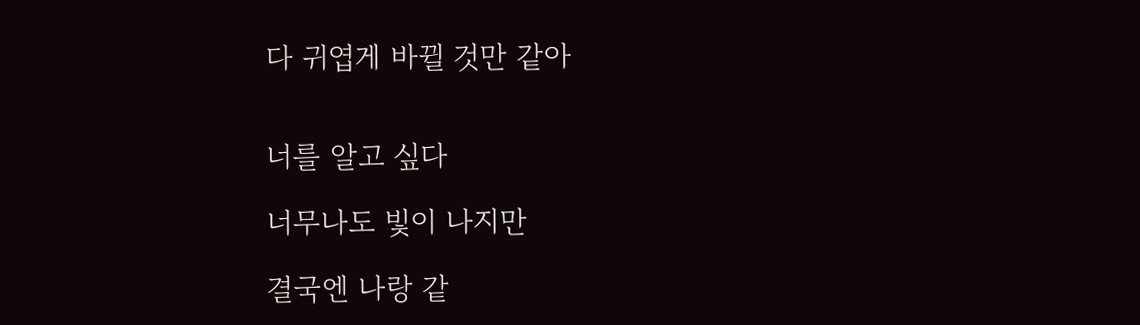다 귀엽게 바뀔 것만 같아


너를 알고 싶다

너무나도 빛이 나지만

결국엔 나랑 같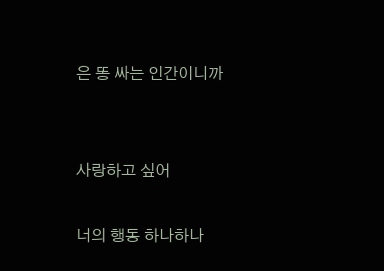은 똥 싸는 인간이니까


사랑하고 싶어

너의 행동 하나하나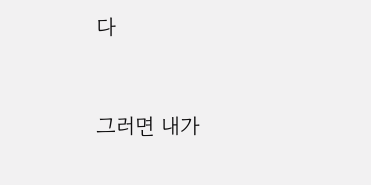다


그러면 내가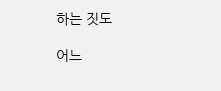하는 짓도

어느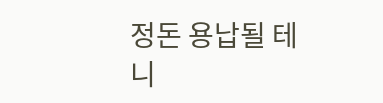정돈 용납될 테니